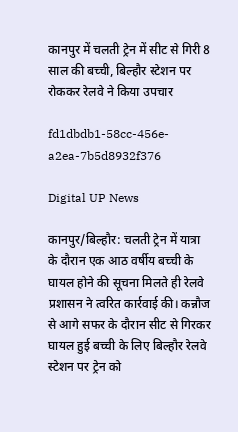कानपुर में चलती ट्रेन में सीट से गिरी 8 साल की बच्ची, बिल्हौर स्टेशन पर रोककर रेलवे ने किया उपचार

fd1dbdb1-58cc-456e-a2ea-7b5d8932f376

Digital UP News

कानपुर/बिल्हौर: चलती ट्रेन में यात्रा के दौरान एक आठ वर्षीय बच्ची के घायल होने की सूचना मिलते ही रेलवे प्रशासन ने त्वरित कार्रवाई की। कन्नौज से आगे सफर के दौरान सीट से गिरकर घायल हुई बच्ची के लिए बिल्हौर रेलवे स्टेशन पर ट्रेन को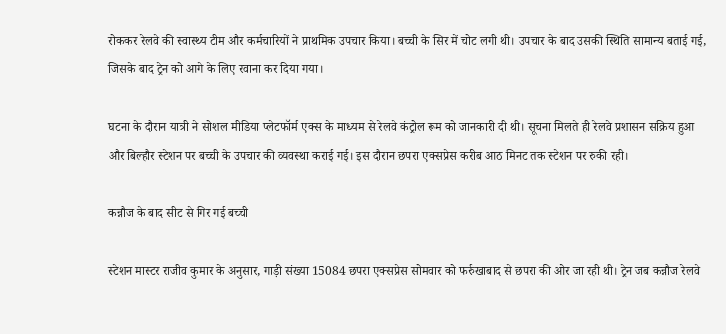रोककर रेलवे की स्वास्थ्य टीम और कर्मचारियों ने प्राथमिक उपचार किया। बच्ची के सिर में चोट लगी थी। उपचार के बाद उसकी स्थिति सामान्य बताई गई, जिसके बाद ट्रेन को आगे के लिए रवाना कर दिया गया।

घटना के दौरान यात्री ने सोशल मीडिया प्लेटफॉर्म एक्स के माध्यम से रेलवे कंट्रोल रूम को जानकारी दी थी। सूचना मिलते ही रेलवे प्रशासन सक्रिय हुआ और बिल्हौर स्टेशन पर बच्ची के उपचार की व्यवस्था कराई गई। इस दौरान छपरा एक्सप्रेस करीब आठ मिनट तक स्टेशन पर रुकी रही।

कन्नौज के बाद सीट से गिर गई बच्ची

स्टेशन मास्टर राजीव कुमार के अनुसार, गाड़ी संख्या 15084 छपरा एक्सप्रेस सोमवार को फर्रुखाबाद से छपरा की ओर जा रही थी। ट्रेन जब कन्नौज रेलवे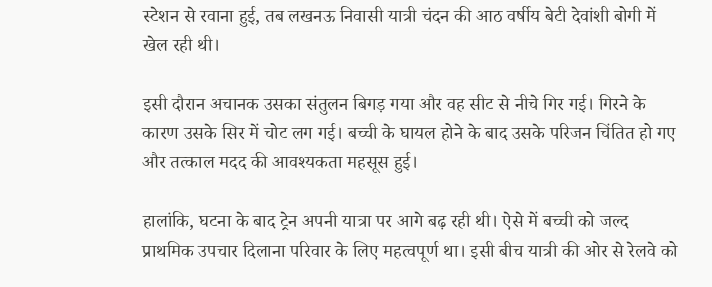स्टेशन से रवाना हुई, तब लखनऊ निवासी यात्री चंदन की आठ वर्षीय बेटी देवांशी बोगी में खेल रही थी।

इसी दौरान अचानक उसका संतुलन बिगड़ गया और वह सीट से नीचे गिर गई। गिरने के कारण उसके सिर में चोट लग गई। बच्ची के घायल होने के बाद उसके परिजन चिंतित हो गए और तत्काल मदद की आवश्यकता महसूस हुई।

हालांकि, घटना के बाद ट्रेन अपनी यात्रा पर आगे बढ़ रही थी। ऐसे में बच्ची को जल्द प्राथमिक उपचार दिलाना परिवार के लिए महत्वपूर्ण था। इसी बीच यात्री की ओर से रेलवे को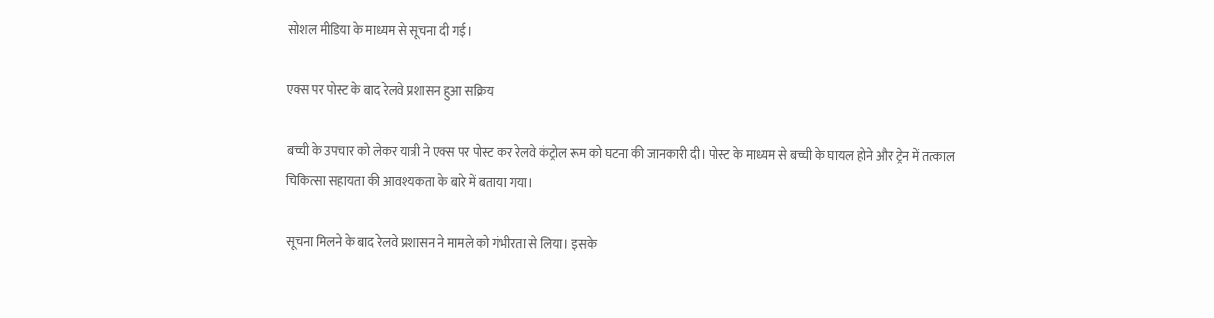सोशल मीडिया के माध्यम से सूचना दी गई।

एक्स पर पोस्ट के बाद रेलवे प्रशासन हुआ सक्रिय

बच्ची के उपचार को लेकर यात्री ने एक्स पर पोस्ट कर रेलवे कंट्रोल रूम को घटना की जानकारी दी। पोस्ट के माध्यम से बच्ची के घायल होने और ट्रेन में तत्काल चिकित्सा सहायता की आवश्यकता के बारे में बताया गया।

सूचना मिलने के बाद रेलवे प्रशासन ने मामले को गंभीरता से लिया। इसके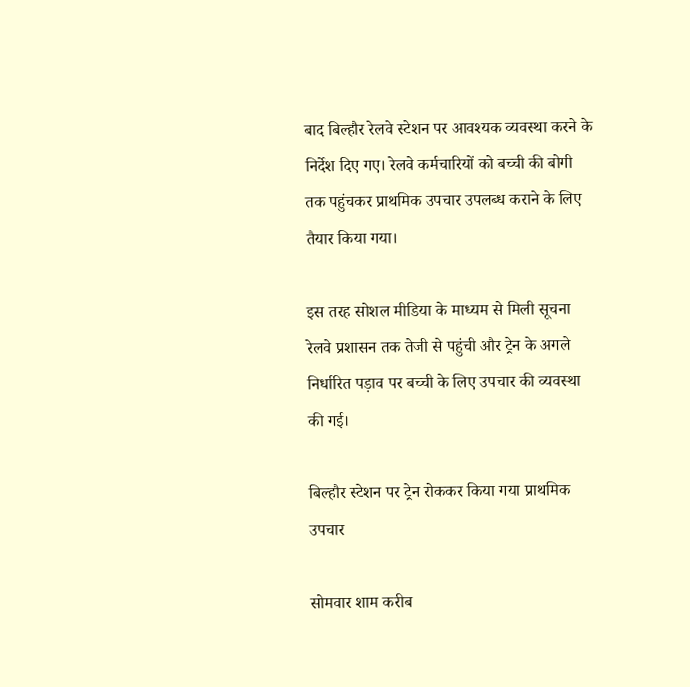बाद बिल्हौर रेलवे स्टेशन पर आवश्यक व्यवस्था करने के निर्देश दिए गए। रेलवे कर्मचारियों को बच्ची की बोगी तक पहुंचकर प्राथमिक उपचार उपलब्ध कराने के लिए तैयार किया गया।

इस तरह सोशल मीडिया के माध्यम से मिली सूचना रेलवे प्रशासन तक तेजी से पहुंची और ट्रेन के अगले निर्धारित पड़ाव पर बच्ची के लिए उपचार की व्यवस्था की गई।

बिल्हौर स्टेशन पर ट्रेन रोककर किया गया प्राथमिक उपचार

सोमवार शाम करीब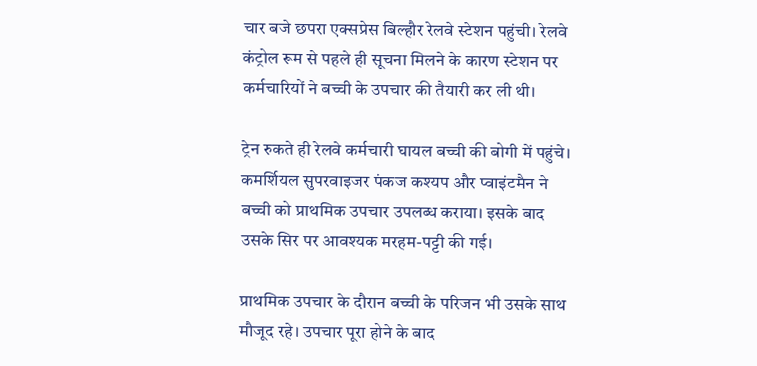चार बजे छपरा एक्सप्रेस बिल्हौर रेलवे स्टेशन पहुंची। रेलवे कंट्रोल रूम से पहले ही सूचना मिलने के कारण स्टेशन पर कर्मचारियों ने बच्ची के उपचार की तैयारी कर ली थी।

ट्रेन रुकते ही रेलवे कर्मचारी घायल बच्ची की बोगी में पहुंचे। कमर्शियल सुपरवाइजर पंकज कश्यप और प्वाइंटमैन ने बच्ची को प्राथमिक उपचार उपलब्ध कराया। इसके बाद उसके सिर पर आवश्यक मरहम-पट्टी की गई।

प्राथमिक उपचार के दौरान बच्ची के परिजन भी उसके साथ मौजूद रहे। उपचार पूरा होने के बाद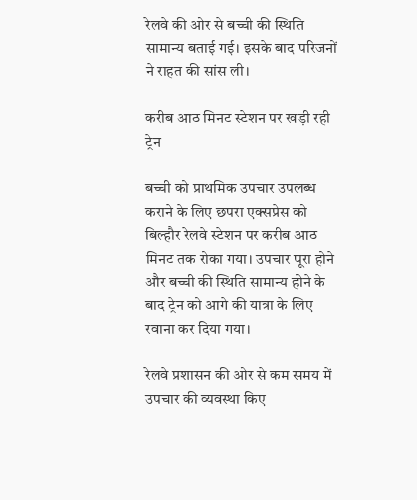रेलवे की ओर से बच्ची की स्थिति सामान्य बताई गई। इसके बाद परिजनों ने राहत की सांस ली।

करीब आठ मिनट स्टेशन पर खड़ी रही ट्रेन

बच्ची को प्राथमिक उपचार उपलब्ध कराने के लिए छपरा एक्सप्रेस को बिल्हौर रेलवे स्टेशन पर करीब आठ मिनट तक रोका गया। उपचार पूरा होने और बच्ची की स्थिति सामान्य होने के बाद ट्रेन को आगे की यात्रा के लिए रवाना कर दिया गया।

रेलवे प्रशासन की ओर से कम समय में उपचार की व्यवस्था किए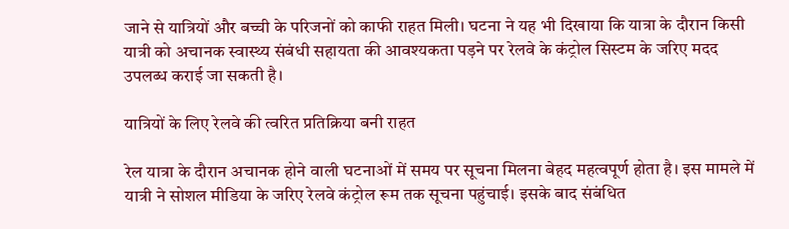जाने से यात्रियों और बच्ची के परिजनों को काफी राहत मिली। घटना ने यह भी दिखाया कि यात्रा के दौरान किसी यात्री को अचानक स्वास्थ्य संबंधी सहायता की आवश्यकता पड़ने पर रेलवे के कंट्रोल सिस्टम के जरिए मदद उपलब्ध कराई जा सकती है।

यात्रियों के लिए रेलवे की त्वरित प्रतिक्रिया बनी राहत

रेल यात्रा के दौरान अचानक होने वाली घटनाओं में समय पर सूचना मिलना बेहद महत्वपूर्ण होता है। इस मामले में यात्री ने सोशल मीडिया के जरिए रेलवे कंट्रोल रूम तक सूचना पहुंचाई। इसके बाद संबंधित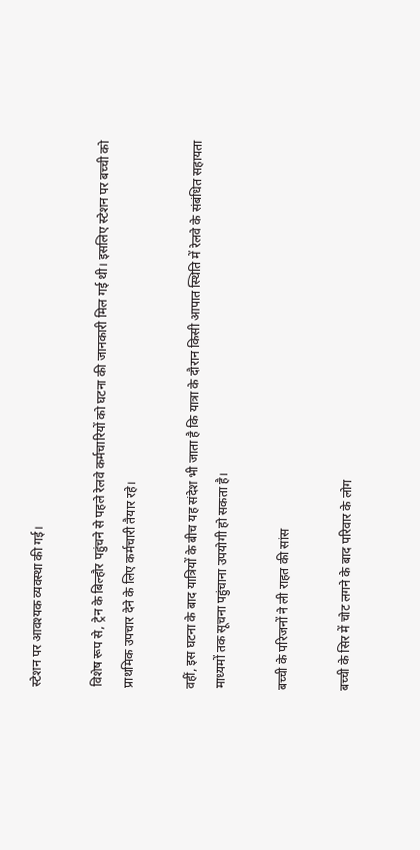स्टेशन पर आवश्यक व्यवस्था की गई।

विशेष रूप से, ट्रेन के बिल्हौर पहुंचने से पहले रेलवे कर्मचारियों को घटना की जानकारी मिल गई थी। इसलिए स्टेशन पर बच्ची को प्राथमिक उपचार देने के लिए कर्मचारी तैयार रहे।

वहीं, इस घटना के बाद यात्रियों के बीच यह संदेश भी जाता है कि यात्रा के दौरान किसी आपात स्थिति में रेलवे के संबंधित सहायता माध्यमों तक सूचना पहुंचाना उपयोगी हो सकता है।

बच्ची के परिजनों ने ली राहत की सांस

बच्ची के सिर में चोट लगने के बाद परिवार के लोग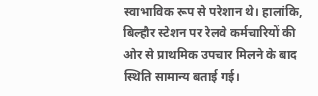स्वाभाविक रूप से परेशान थे। हालांकि, बिल्हौर स्टेशन पर रेलवे कर्मचारियों की ओर से प्राथमिक उपचार मिलने के बाद स्थिति सामान्य बताई गई।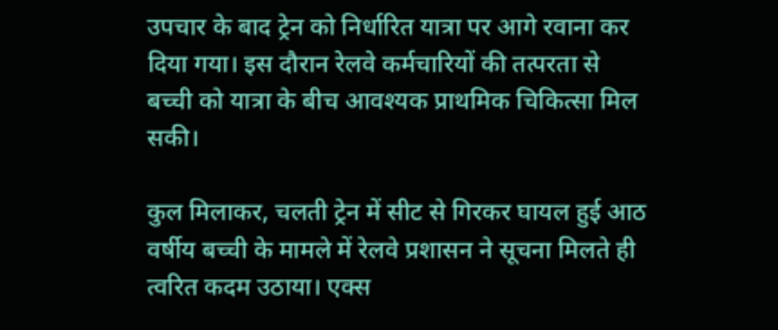उपचार के बाद ट्रेन को निर्धारित यात्रा पर आगे रवाना कर दिया गया। इस दौरान रेलवे कर्मचारियों की तत्परता से बच्ची को यात्रा के बीच आवश्यक प्राथमिक चिकित्सा मिल सकी।

कुल मिलाकर, चलती ट्रेन में सीट से गिरकर घायल हुई आठ वर्षीय बच्ची के मामले में रेलवे प्रशासन ने सूचना मिलते ही त्वरित कदम उठाया। एक्स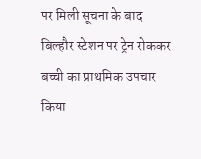पर मिली सूचना के बाद बिल्हौर स्टेशन पर ट्रेन रोककर बच्ची का प्राथमिक उपचार किया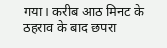गया। करीब आठ मिनट के ठहराव के बाद छपरा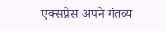एक्सप्रेस अपने गंतव्य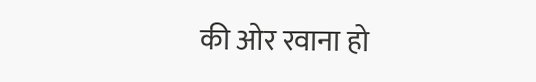की ओर रवाना हो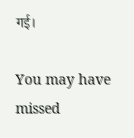गई।

You may have missed